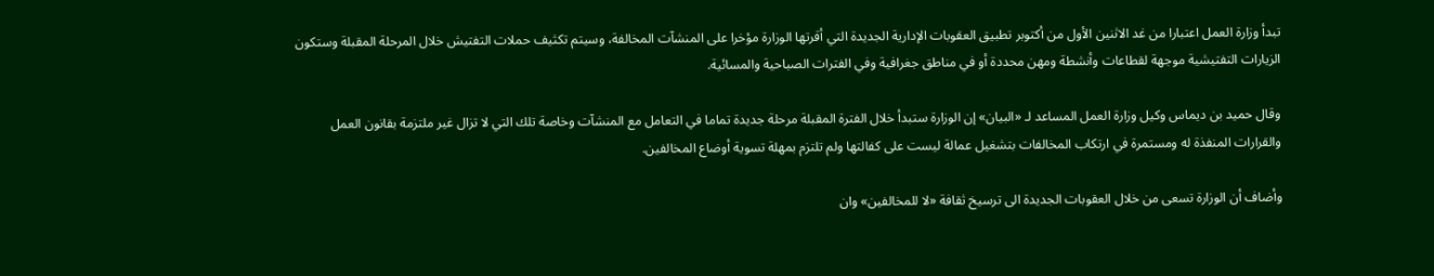تبدأ وزارة العمل اعتبارا من غد الاثنين الأول من أكتوبر تطبيق العقوبات الإدارية الجديدة التي أقرتها الوزارة مؤخرا على المنشآت المخالفة، وسيتم تكثيف حملات التفتيش خلال المرحلة المقبلة وستكون الزيارات التفتيشية موجهة لقطاعات وأنشطة ومهن محددة أو في مناطق جغرافية وفي الفترات الصباحية والمسائية.

وقال حميد بن ديماس وكيل وزارة العمل المساعد لـ «البيان» إن الوزارة ستبدأ خلال الفترة المقبلة مرحلة جديدة تماما في التعامل مع المنشآت وخاصة تلك التي لا تزال غير ملتزمة بقانون العمل والقرارات المنفذة له ومستمرة في ارتكاب المخالفات بتشغيل عمالة ليست على كفالتها ولم تلتزم بمهلة تسوية أوضاع المخالفين.

وأضاف أن الوزارة تسعى من خلال العقوبات الجديدة الى ترسيخ ثقافة «لا للمخالفين» وان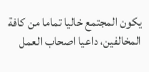يكون المجتمع خاليا تماما من كافة المخالفين، داعيا اصحاب العمل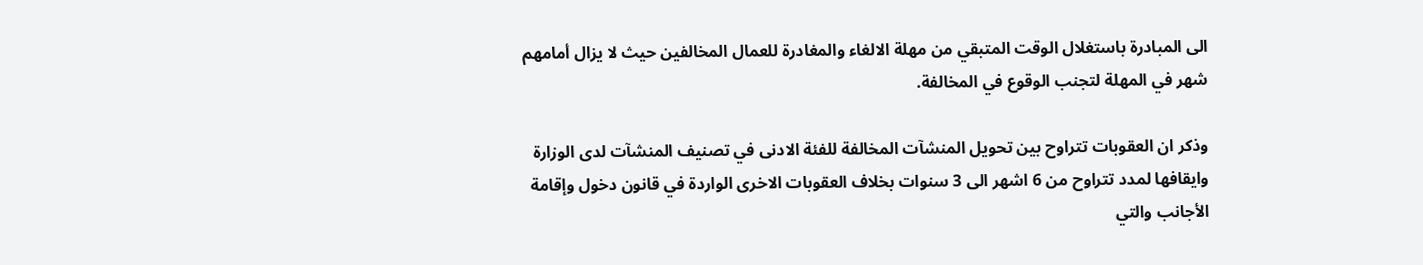الى المبادرة باستغلال الوقت المتبقي من مهلة الالغاء والمغادرة للعمال المخالفين حيث لا يزال أمامهم شهر في المهلة لتجنب الوقوع في المخالفة.

وذكر ان العقوبات تتراوح بين تحويل المنشآت المخالفة للفئة الادنى في تصنيف المنشآت لدى الوزارة وايقافها لمدد تتراوح من 6 اشهر الى 3 سنوات بخلاف العقوبات الاخرى الواردة في قانون دخول وإقامة الأجانب والتي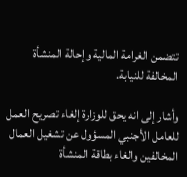تتضمن الغرامة المالية وإحالة المنشأة المخالفة للنيابة.

وأشار إلى انه يحق للوزارة إلغاء تصريح العمل للعامل الأجنبي المسؤول عن تشغيل العمال المخالفين والغاء بطاقة المنشأة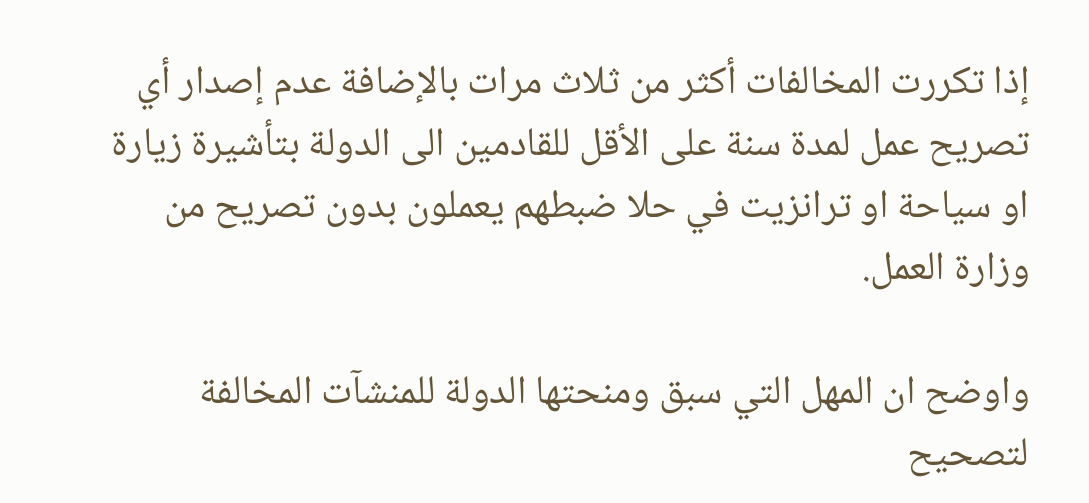إذا تكررت المخالفات أكثر من ثلاث مرات بالإضافة عدم إصدار أي تصريح عمل لمدة سنة على الأقل للقادمين الى الدولة بتأشيرة زيارة او سياحة او ترانزيت في حلا ضبطهم يعملون بدون تصريح من وزارة العمل.

واوضح ان المهل التي سبق ومنحتها الدولة للمنشآت المخالفة لتصحيح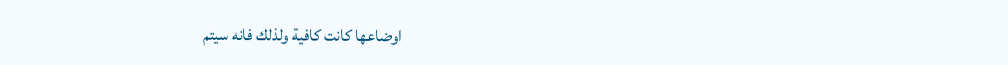اوضاعها كانت كافية ولذلك فانه سيتم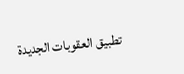تطبيق العقوبات الجديدة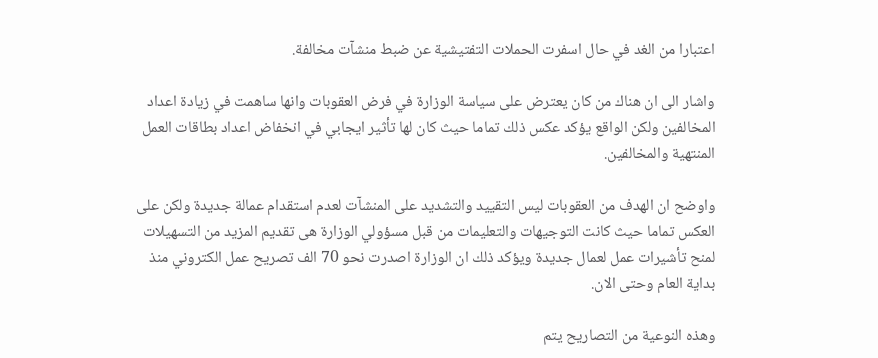اعتبارا من الغد في حال اسفرت الحملات التفتيشية عن ضبط منشآت مخالفة.

واشار الى ان هناك من كان يعترض على سياسة الوزارة في فرض العقوبات وانها ساهمت في زيادة اعداد المخالفين ولكن الواقع يؤكد عكس ذلك تماما حيث كان لها تأثير ايجابي في انخفاض اعداد بطاقات العمل المنتهية والمخالفين.

واوضح ان الهدف من العقوبات ليس التقييد والتشديد على المنشآت لعدم استقدام عمالة جديدة ولكن على العكس تماما حيث كانت التوجيهات والتعليمات من قبل مسؤولي الوزارة هى تقديم المزيد من التسهيلات لمنح تأشيرات عمل لعمال جديدة ويؤكد ذلك ان الوزارة اصدرت نحو 70 الف تصريح عمل الكتروني منذ بداية العام وحتى الان.

وهذه النوعية من التصاريح يتم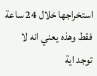استخراجها خلال 24 ساعة فقط وهذه يعني انه لا توجد اية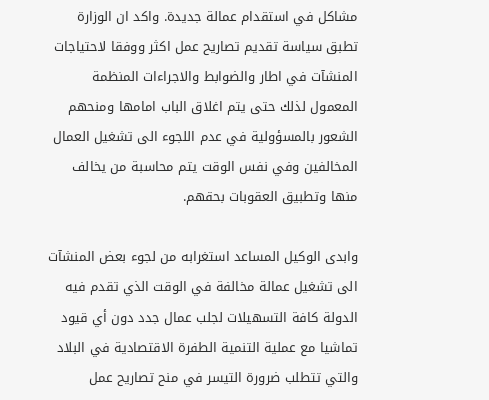مشاكل في استقدام عمالة جديدة. واكد ان الوزارة تطبق سياسة تقديم تصاريح عمل اكثر ووفقا لاحتياجات المنشآت في اطار والضوابط والاجراءات المنظمة المعمول لذلك حتى يتم اغلاق الباب امامها ومنحهم الشعور بالمسؤولية في عدم اللجوء الى تشغيل العمال المخالفين وفي نفس الوقت يتم محاسبة من يخالف منها وتطبيق العقوبات بحقهم.

وابدى الوكيل المساعد استغرابه من لجوء بعض المنشآت الى تشغيل عمالة مخالفة في الوقت الذي تقدم فيه الدولة كافة التسهيلات لجلب عمال جدد دون أي قيود تماشيا مع عملية التنمية الطفرة الاقتصادية في البلاد والتي تتطلب ضرورة التيسر في منح تصاريح عمل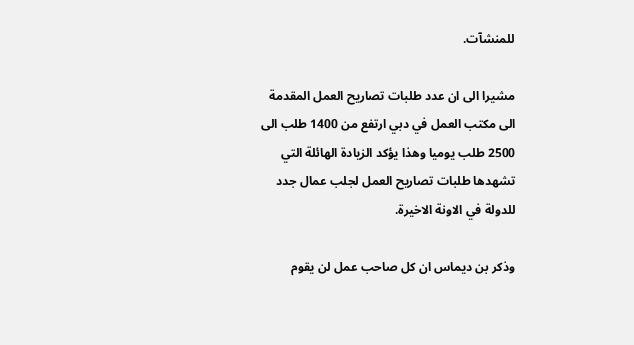للمنشآت.

مشيرا الى ان عدد طلبات تصاريح العمل المقدمة الى مكتب العمل في دبي ارتفع من 1400 طلب الى 2500 طلب يوميا وهذا يؤكد الزيادة الهائلة التي تشهدها طلبات تصاريح العمل لجلب عمال جدد للدولة في الاونة الاخيرة.

وذكر بن ديماس ان كل صاحب عمل لن يقوم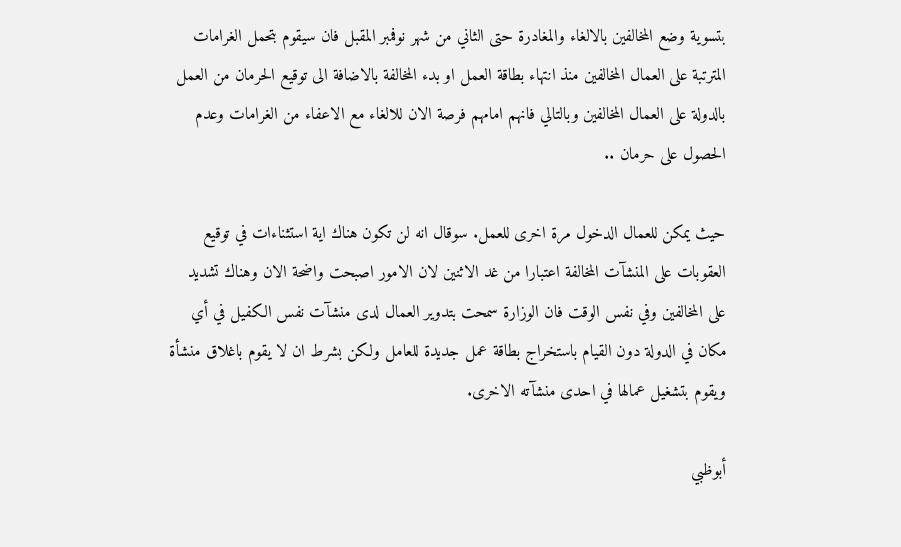بتسوية وضع المخالفين بالالغاء والمغادرة حتى الثاني من شهر نوفمبر المقبل فان سيقوم بتحمل الغرامات المترتبة على العمال المخالفين منذ انتهاء بطاقة العمل او بدء المخالفة بالاضافة الى توقيع الحرمان من العمل بالدولة على العمال المخالفين وبالتالي فانهم امامهم فرصة الان للالغاء مع الاعفاء من الغرامات وعدم الحصول على حرمان ..

حيث يمكن للعمال الدخول مرة اخرى للعمل. سوقال انه لن تكون هناك اية استثناءات في توقيع العقوبات على المنشآت المخالفة اعتبارا من غد الاثنين لان الامور اصبحت واضحة الان وهناك تشديد على المخالفين وفي نفس الوقت فان الوزارة سمحت بتدوير العمال لدى منشآت نفس الكفيل في أي مكان في الدولة دون القيام باستخراج بطاقة عمل جديدة للعامل ولكن بشرط ان لا يقوم باغلاق منشأة ويقوم بتشغيل عمالها في احدى منشآته الاخرى.

أبوظبي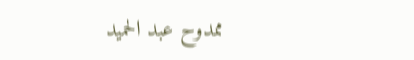ممدوح عبد الحميد